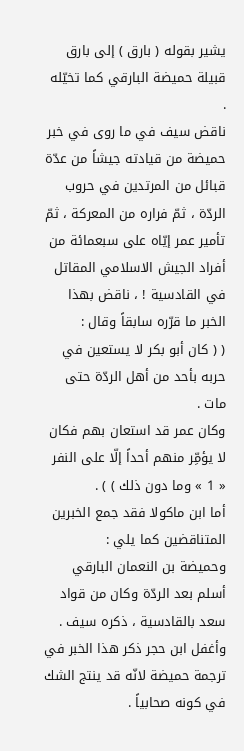يشير بقوله ( بارق ) إلى بارق قبيلة حميضة البارقي كما تخيّله .
ناقض سيف في ما روى في خبر حميضة من قيادته جيشاً من عدّة قبائل من المرتدين في حروب الردّة ، ثمّ فراره من المعركة ، ثمّ تأمير عمر إيّاه على سبعمائة من أفراد الجيش الاسلامي المقاتل في القادسية ! ، ناقض بهذا الخبر ما قرّره سابقاً وقال :
( ( كان أبو بكر لا يستعين في حربه بأحد من أهل الردّة حتى مات .
وكان عمر قد استعان بهم فكان لا يؤمِّر منهم أحداً إلّا على النفر « 1 » وما دون ذلك ) ) .
أما ابن ماكولا فقد جمع الخبرين المتناقضين كما يلي :
وحميضة بن النعمان البارقي أسلم بعد الردّة وكان من قواد سعد بالقادسية ، ذكره سيف .
وأغفل ابن حجر ذكر هذا الخبر في ترجمة حميضة لانّه قد ينتج الشك في كونه صحابياً .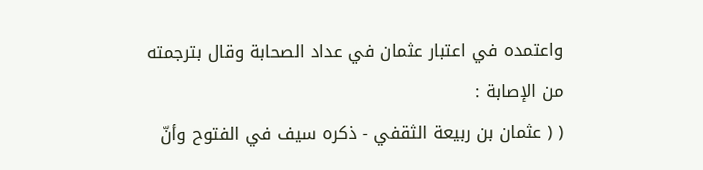واعتمده في اعتبار عثمان في عداد الصحابة وقال بترجمته من الإصابة :
( ( عثمان بن ربيعة الثقفي - ذكره سيف في الفتوح وأنّ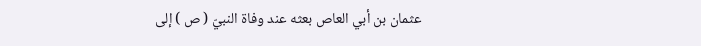عثمان بن أبي العاص بعثه عند وفاة النبيّ ( ص ) إلى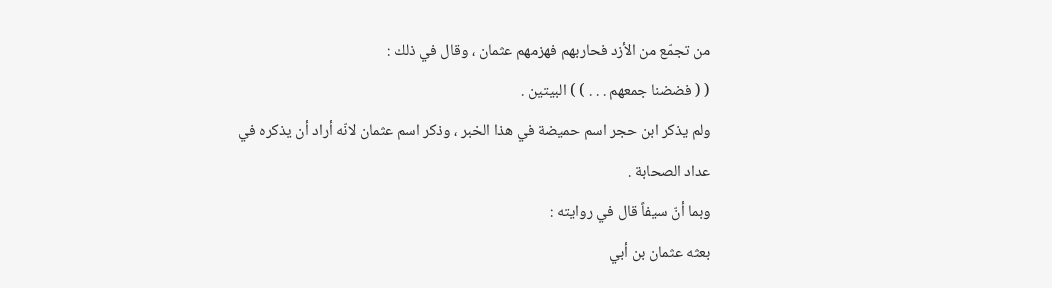من تجمّع من الأزد فحاربهم فهزمهم عثمان ، وقال في ذلك :
( ( فضضنا جمعهم . . . ) ) البيتين .
ولم يذكر ابن حجر اسم حميضة في هذا الخبر ، وذكر اسم عثمان لانّه أراد أن يذكره في عداد الصحابة .
وبما أنّ سيفاً قال في روايته :
بعثه عثمان بن أبي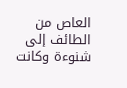العاص من الطائف إلى شنوءة وكانت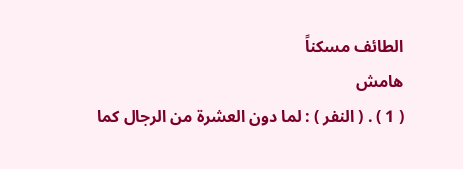الطائف مسكناً
هامش
( 1 ) . ( النفر ) : لما دون العشرة من الرجال كما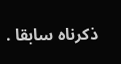ذكرناه سابقا .